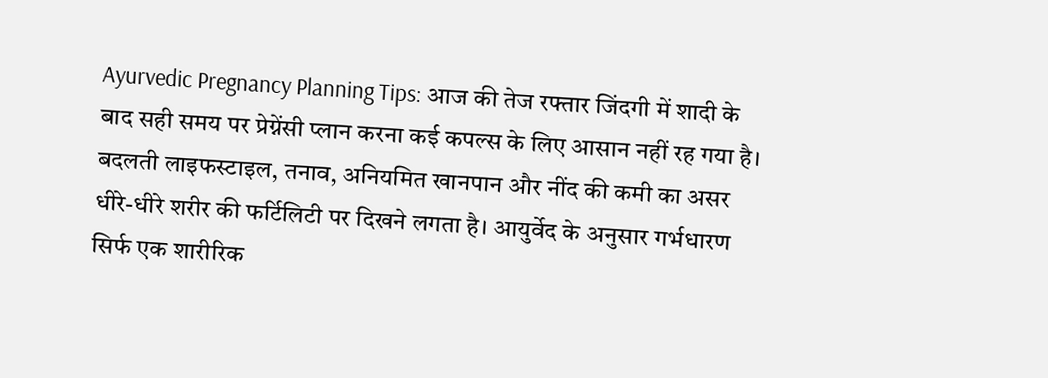Ayurvedic Pregnancy Planning Tips: आज की तेज रफ्तार जिंदगी में शादी के बाद सही समय पर प्रेग्नेंसी प्लान करना कई कपल्स के लिए आसान नहीं रह गया है। बदलती लाइफस्टाइल, तनाव, अनियमित खानपान और नींद की कमी का असर धीरे-धीरे शरीर की फर्टिलिटी पर दिखने लगता है। आयुर्वेद के अनुसार गर्भधारण सिर्फ एक शारीरिक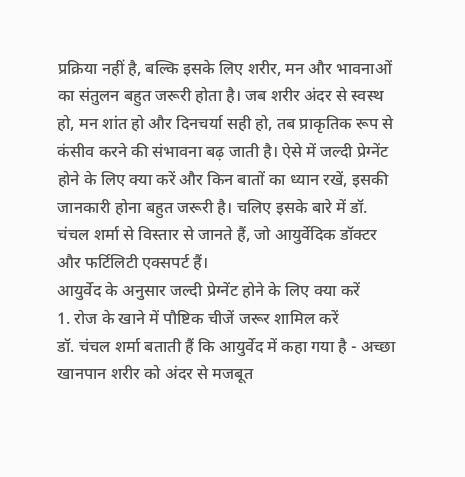प्रक्रिया नहीं है, बल्कि इसके लिए शरीर, मन और भावनाओं का संतुलन बहुत जरूरी होता है। जब शरीर अंदर से स्वस्थ हो, मन शांत हो और दिनचर्या सही हो, तब प्राकृतिक रूप से कंसीव करने की संभावना बढ़ जाती है। ऐसे में जल्दी प्रेग्नेंट होने के लिए क्या करें और किन बातों का ध्यान रखें, इसकी जानकारी होना बहुत जरूरी है। चलिए इसके बारे में डॉ. चंचल शर्मा से विस्तार से जानते हैं, जो आयुर्वेदिक डॉक्टर और फर्टिलिटी एक्सपर्ट हैं।
आयुर्वेद के अनुसार जल्दी प्रेग्नेंट होने के लिए क्या करें
1. रोज के खाने में पौष्टिक चीजें जरूर शामिल करें
डॉ. चंचल शर्मा बताती हैं कि आयुर्वेद में कहा गया है - अच्छा खानपान शरीर को अंदर से मजबूत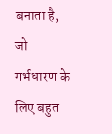बनाता है, जो गर्भधारण के लिए बहुत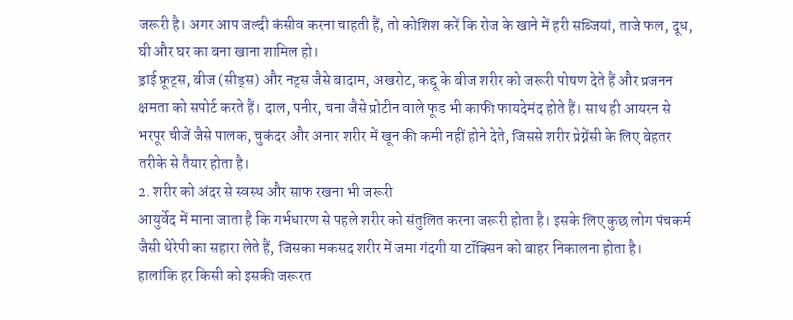जरूरी है। अगर आप जल्दी कंसीव करना चाहती हैं, तो कोशिश करें कि रोज के खाने में हरी सब्जियां, ताजे फल, दूध, घी और घर का बना खाना शामिल हो।
ड्राई फ्रूट्स, बीज (सीड्स) और नट्स जैसे बादाम, अखरोट, कद्दू के बीज शरीर को जरूरी पोषण देते हैं और प्रजनन क्षमता को सपोर्ट करते हैं। दाल, पनीर, चना जैसे प्रोटीन वाले फूड भी काफी फायदेमंद होते हैं। साथ ही आयरन से भरपूर चीजें जैसे पालक, चुकंदर और अनार शरीर में खून की कमी नहीं होने देते, जिससे शरीर प्रेग्नेंसी के लिए बेहतर तरीके से तैयार होता है।
2. शरीर को अंदर से स्वस्थ और साफ रखना भी जरूरी
आयुर्वेद में माना जाता है कि गर्भधारण से पहले शरीर को संतुलित करना जरूरी होता है। इसके लिए कुछ लोग पंचकर्म जैसी थेरेपी का सहारा लेते हैं, जिसका मकसद शरीर में जमा गंदगी या टॉक्सिन को बाहर निकालना होता है।
हालांकि हर किसी को इसकी जरूरत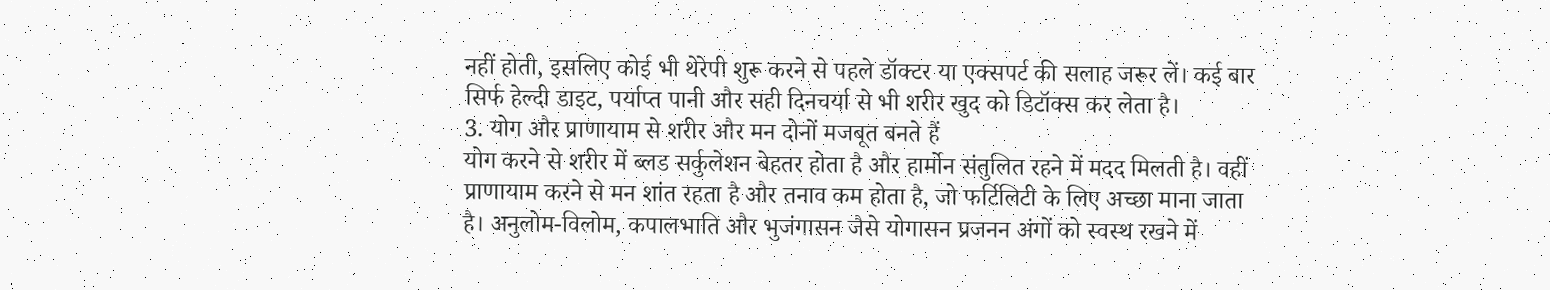नहीं होती, इसलिए कोई भी थेरेपी शुरू करने से पहले डॉक्टर या एक्सपर्ट की सलाह जरूर लें। कई बार सिर्फ हेल्दी डाइट, पर्याप्त पानी और सही दिनचर्या से भी शरीर खुद को डिटॉक्स कर लेता है।
3. योग और प्राणायाम से शरीर और मन दोनों मजबूत बनते हैं
योग करने से शरीर में ब्लड सर्कुलेशन बेहतर होता है और हार्मोन संतुलित रहने में मदद मिलती है। वहीं प्राणायाम करने से मन शांत रहता है और तनाव कम होता है, जो फर्टिलिटी के लिए अच्छा माना जाता है। अनुलोम-विलोम, कपालभाति और भुजंगासन जैसे योगासन प्रजनन अंगों को स्वस्थ रखने में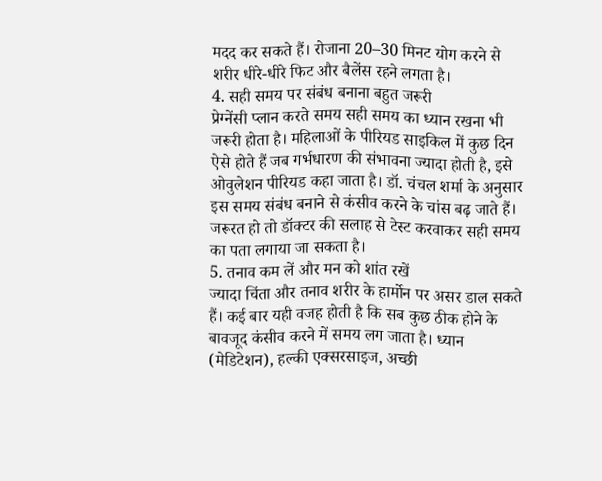मदद कर सकते हैं। रोजाना 20–30 मिनट योग करने से शरीर धीरे-धीरे फिट और बैलेंस रहने लगता है।
4. सही समय पर संबंध बनाना बहुत जरूरी
प्रेग्नेंसी प्लान करते समय सही समय का ध्यान रखना भी जरूरी होता है। महिलाओं के पीरियड साइकिल में कुछ दिन ऐसे होते हैं जब गर्भधारण की संभावना ज्यादा होती है, इसे ओवुलेशन पीरियड कहा जाता है। डॉ. चंचल शर्मा के अनुसार इस समय संबंध बनाने से कंसीव करने के चांस बढ़ जाते हैं। जरूरत हो तो डॉक्टर की सलाह से टेस्ट करवाकर सही समय का पता लगाया जा सकता है।
5. तनाव कम लें और मन को शांत रखें
ज्यादा चिंता और तनाव शरीर के हार्मोन पर असर डाल सकते हैं। कई बार यही वजह होती है कि सब कुछ ठीक होने के बावजूद कंसीव करने में समय लग जाता है। ध्यान (मेडिटेशन), हल्की एक्सरसाइज, अच्छी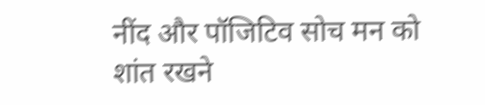नींद और पॉजिटिव सोच मन को शांत रखने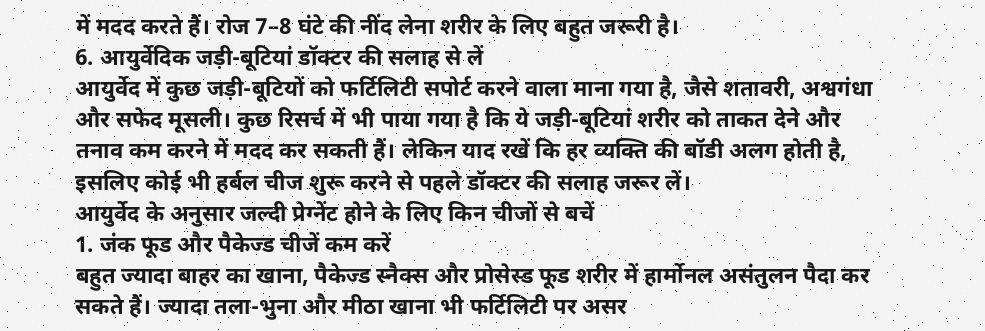में मदद करते हैं। रोज 7–8 घंटे की नींद लेना शरीर के लिए बहुत जरूरी है।
6. आयुर्वेदिक जड़ी-बूटियां डॉक्टर की सलाह से लें
आयुर्वेद में कुछ जड़ी-बूटियों को फर्टिलिटी सपोर्ट करने वाला माना गया है, जैसे शतावरी, अश्वगंधा और सफेद मूसली। कुछ रिसर्च में भी पाया गया है कि ये जड़ी-बूटियां शरीर को ताकत देने और तनाव कम करने में मदद कर सकती हैं। लेकिन याद रखें कि हर व्यक्ति की बॉडी अलग होती है, इसलिए कोई भी हर्बल चीज शुरू करने से पहले डॉक्टर की सलाह जरूर लें।
आयुर्वेद के अनुसार जल्दी प्रेग्नेंट होने के लिए किन चीजों से बचें
1. जंक फूड और पैकेज्ड चीजें कम करें
बहुत ज्यादा बाहर का खाना, पैकेज्ड स्नैक्स और प्रोसेस्ड फूड शरीर में हार्मोनल असंतुलन पैदा कर सकते हैं। ज्यादा तला-भुना और मीठा खाना भी फर्टिलिटी पर असर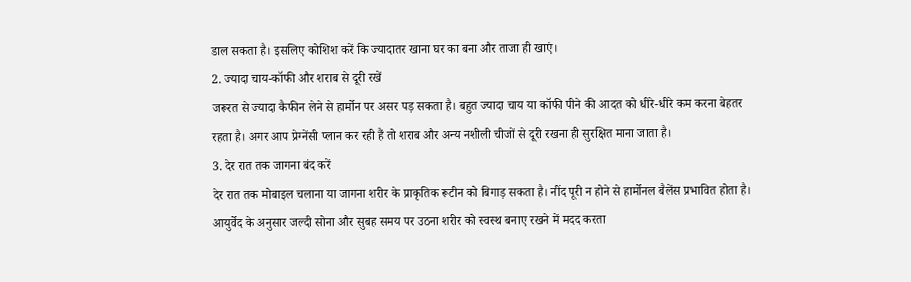डाल सकता है। इसलिए कोशिश करें कि ज्यादातर खाना घर का बना और ताजा ही खाएं।
2. ज्यादा चाय-कॉफी और शराब से दूरी रखें
जरूरत से ज्यादा कैफीन लेने से हार्मोन पर असर पड़ सकता है। बहुत ज्यादा चाय या कॉफी पीने की आदत को धीरे-धीरे कम करना बेहतर रहता है। अगर आप प्रेग्नेंसी प्लान कर रही हैं तो शराब और अन्य नशीली चीजों से दूरी रखना ही सुरक्षित माना जाता है।
3. देर रात तक जागना बंद करें
देर रात तक मोबाइल चलाना या जागना शरीर के प्राकृतिक रूटीन को बिगाड़ सकता है। नींद पूरी न होने से हार्मोनल बैलेंस प्रभावित होता है। आयुर्वेद के अनुसार जल्दी सोना और सुबह समय पर उठना शरीर को स्वस्थ बनाए रखने में मदद करता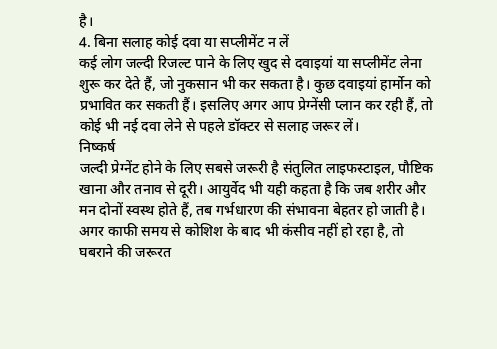है।
4. बिना सलाह कोई दवा या सप्लीमेंट न लें
कई लोग जल्दी रिजल्ट पाने के लिए खुद से दवाइयां या सप्लीमेंट लेना शुरू कर देते हैं, जो नुकसान भी कर सकता है। कुछ दवाइयां हार्मोन को प्रभावित कर सकती हैं। इसलिए अगर आप प्रेग्नेंसी प्लान कर रही हैं, तो कोई भी नई दवा लेने से पहले डॉक्टर से सलाह जरूर लें।
निष्कर्ष
जल्दी प्रेग्नेंट होने के लिए सबसे जरूरी है संतुलित लाइफस्टाइल, पौष्टिक खाना और तनाव से दूरी। आयुर्वेद भी यही कहता है कि जब शरीर और मन दोनों स्वस्थ होते हैं, तब गर्भधारण की संभावना बेहतर हो जाती है।
अगर काफी समय से कोशिश के बाद भी कंसीव नहीं हो रहा है, तो घबराने की जरूरत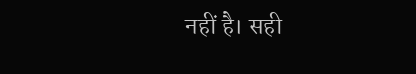नहीं है। सही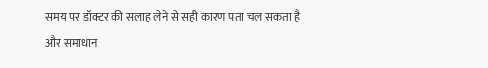समय पर डॉक्टर की सलाह लेने से सही कारण पता चल सकता है और समाधान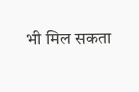भी मिल सकता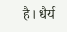है। धैर्य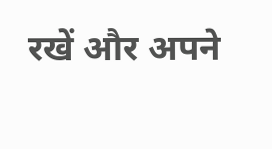रखें और अपने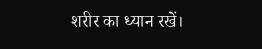शरीर का ध्यान रखें।